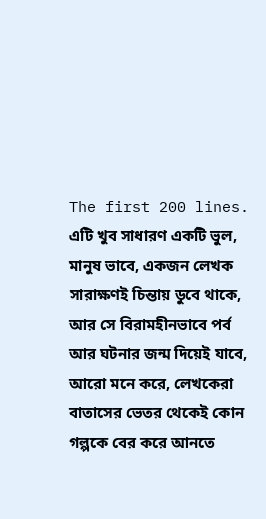The first 200 lines.
এটি খুব সাধারণ একটি ভুল,
মানুষ ভাবে, একজন লেখক সারাক্ষণই চিন্তায় ডুবে থাকে,
আর সে বিরামহীনভাবে পর্ব
আর ঘটনার জন্ম দিয়েই যাবে,
আরো মনে করে, লেখকেরা বাতাসের ভেতর থেকেই কোন গল্পকে বের করে আনতে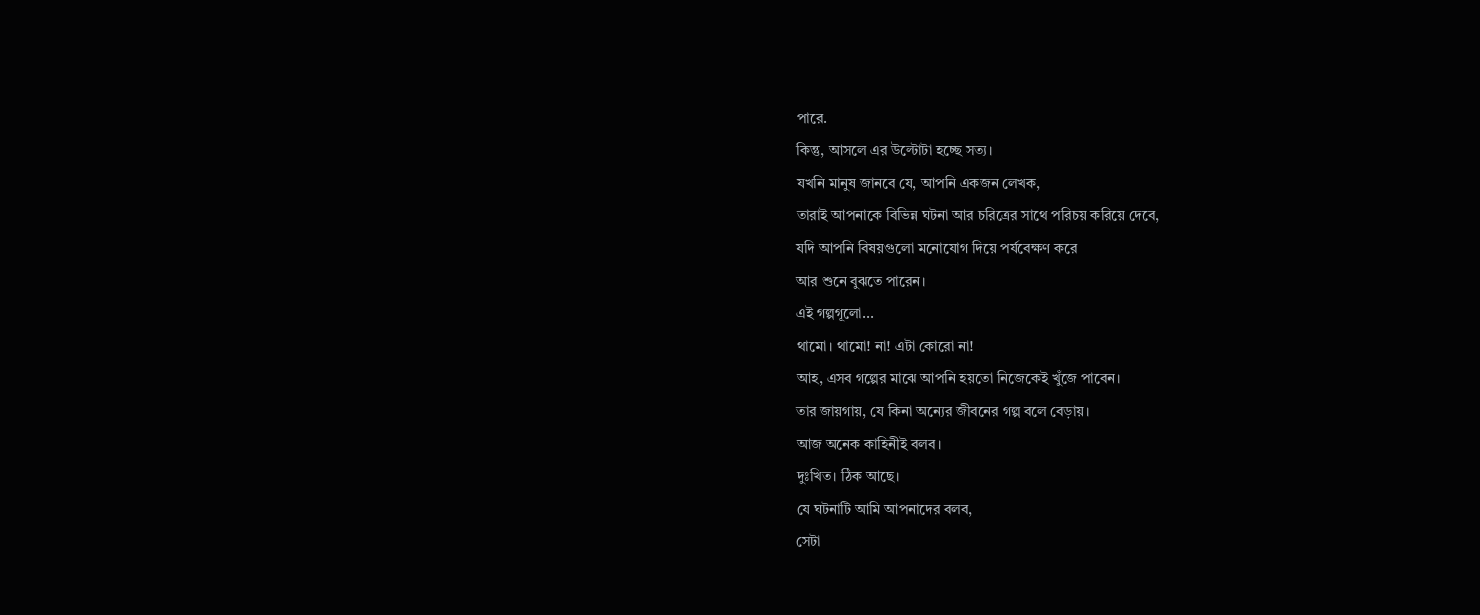পারে.
কিন্তু, আসলে এর উল্টোটা হচ্ছে সত্য।
যখনি মানুষ জানবে যে, আপনি একজন লেখক,
তারাই আপনাকে বিভিন্ন ঘটনা আর চরিত্রের সাথে পরিচয় করিয়ে দেবে,
যদি আপনি বিষয়গুলো মনোযোগ দিয়ে পর্যবেক্ষণ করে
আর শুনে বুঝতে পারেন।
এই গল্পগূলো...
থামো। থামো! না! এটা কোরো না!
আহ, এসব গল্পের মাঝে আপনি হয়তো নিজেকেই খুঁজে পাবেন।
তার জায়গায়, যে কিনা অন্যের জীবনের গল্প বলে বেড়ায়।
আজ অনেক কাহিনীই বলব।
দুঃখিত। ঠিক আছে।
যে ঘটনাটি আমি আপনাদের বলব,
সেটা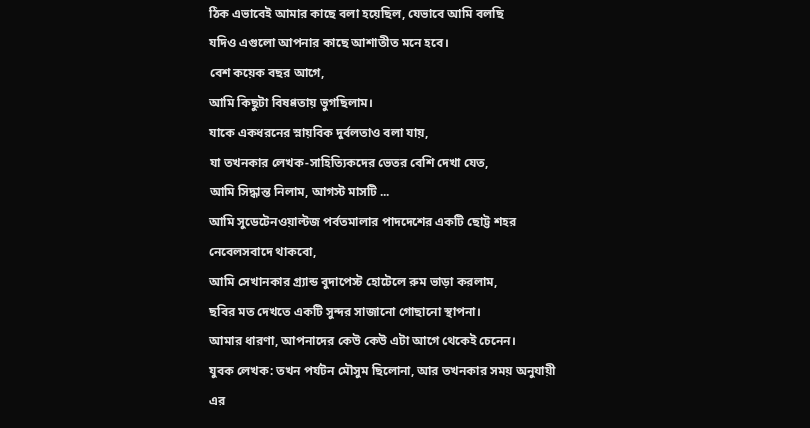ঠিক এভাবেই আমার কাছে বলা হয়েছিল, যেভাবে আমি বলছি
যদিও এগুলো আপনার কাছে আশাতীত মনে হবে।
বেশ কয়েক বছর আগে,
আমি কিছুটা বিষণ্ণতায় ভুগছিলাম।
যাকে একধরনের স্নায়বিক দুর্বলতাও বলা যায়,
যা তখনকার লেখক-সাহিত্যিকদের ভেতর বেশি দেখা যেত,
আমি সিদ্ধান্ত নিলাম, আগস্ট মাসটি ...
আমি সুডেটেনওয়াল্টজ পর্বতমালার পাদদেশের একটি ছোট্ট শহর নেবেলসবাদে থাকবো,
আমি সেখানকার গ্র্যান্ড বুদাপেস্ট হোটেলে রুম ভাড়া করলাম,
ছবির মত দেখতে একটি সুন্দর সাজানো গোছানো স্থাপনা।
আমার ধারণা, আপনাদের কেউ কেউ এটা আগে থেকেই চেনেন।
যুবক লেখক: তখন পর্যটন মৌসুম ছিলোনা, আর তখনকার সময় অনুযায়ী এর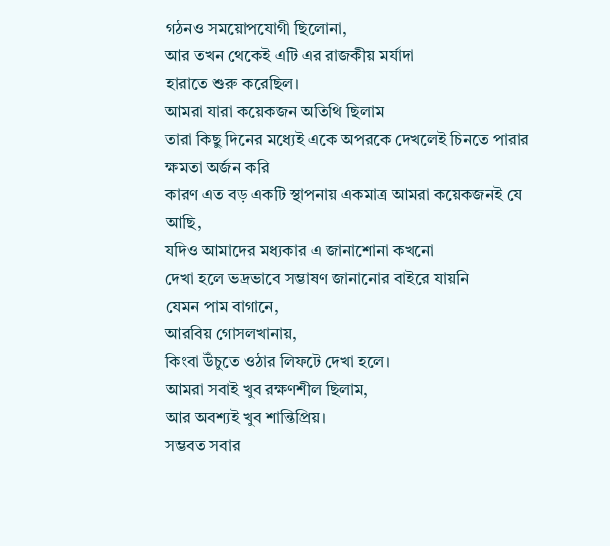গঠনও সময়োপযোগী ছিলোনা,
আর তখন থেকেই এটি এর রাজকীয় মর্যাদা
হারাতে শুরু করেছিল।
আমরা যারা কয়েকজন অতিথি ছিলাম
তারা কিছু দিনের মধ্যেই একে অপরকে দেখলেই চিনতে পারার ক্ষমতা অর্জন করি
কারণ এত বড় একটি স্থাপনায় একমাত্র আমরা কয়েকজনই যে আছি,
যদিও আমাদের মধ্যকার এ জানাশোনা কখনো
দেখা হলে ভদ্রভাবে সম্ভাষণ জানানোর বাইরে যায়নি
যেমন পাম বাগানে,
আরবিয় গোসলখানায়,
কিংবা উঁচুতে ওঠার লিফটে দেখা হলে।
আমরা সবাই খুব রক্ষণশীল ছিলাম,
আর অবশ্যই খুব শান্তিপ্রিয়।
সম্ভবত সবার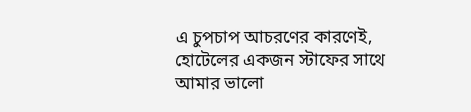এ চুপচাপ আচরণের কারণেই,
হোটেলের একজন স্টাফের সাথে আমার ভালো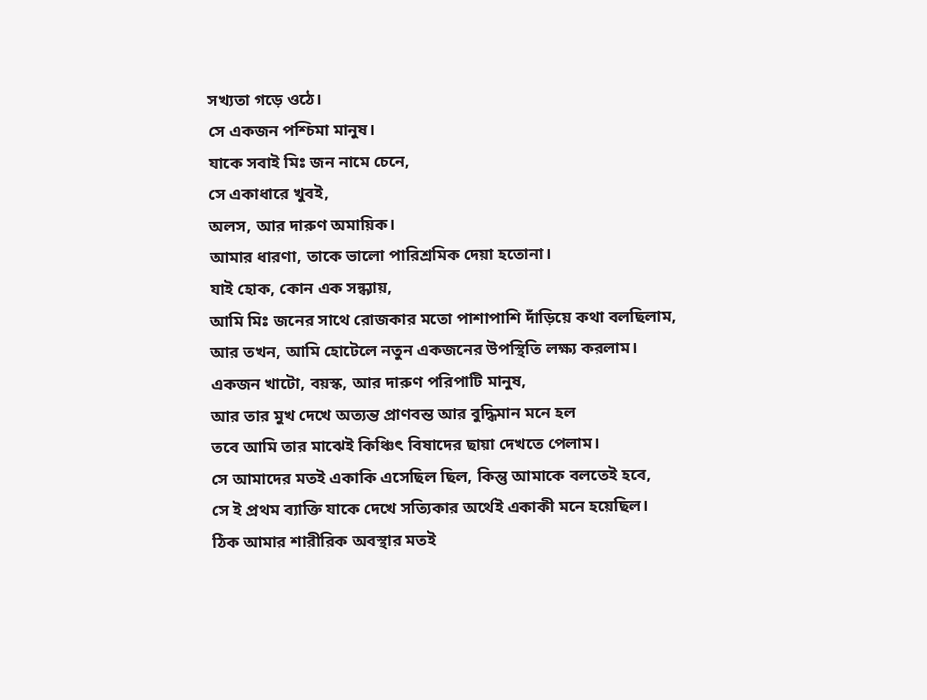সখ্যতা গড়ে ওঠে।
সে একজন পশ্চিমা মানুষ।
যাকে সবাই মিঃ জন নামে চেনে,
সে একাধারে খুবই,
অলস, আর দারুণ অমায়িক।
আমার ধারণা, তাকে ভালো পারিশ্রমিক দেয়া হতোনা।
যাই হোক, কোন এক সন্ধ্যায়,
আমি মিঃ জনের সাথে রোজকার মতো পাশাপাশি দাঁড়িয়ে কথা বলছিলাম,
আর তখন, আমি হোটেলে নতুন একজনের উপস্থিতি লক্ষ্য করলাম।
একজন খাটো, বয়স্ক, আর দারুণ পরিপাটি মানুষ,
আর তার মুখ দেখে অত্যন্ত প্রাণবন্ত আর বুদ্ধিমান মনে হল
তবে আমি তার মাঝেই কিঞ্চিৎ বিষাদের ছায়া দেখতে পেলাম।
সে আমাদের মতই একাকি এসেছিল ছিল, কিন্তু আমাকে বলতেই হবে,
সে ই প্রথম ব্যাক্তি যাকে দেখে সত্যিকার অর্থেই একাকী মনে হয়েছিল।
ঠিক আমার শারীরিক অবস্থার মতই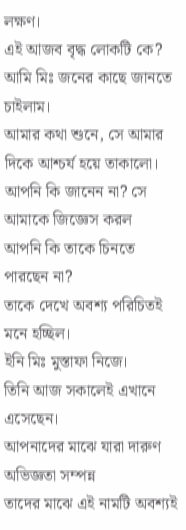লক্ষণ।
এই আজব বৃদ্ধ লোকটি কে?
আমি মিঃ জনের কাছে জানতে চাইলাম।
আমার কথা শুনে, সে আমার দিকে আশ্চর্য হয়ে তাকালো।
আপনি কি জানেন না? সে আমাকে জিজ্ঞেস করল
আপনি কি তাকে চিনতে পারছেন না?
তাকে দেখে অবশ্য পরিচিতই মনে হচ্ছিল।
ইনি মিঃ মুস্তাফা নিজে।
তিনি আজ সকালেই এখানে এসেছেন।
আপনাদের মাঝে যারা দারুণ অভিজ্ঞতা সম্পন্ন
তাদের মাঝে এই নামটি অবশ্যই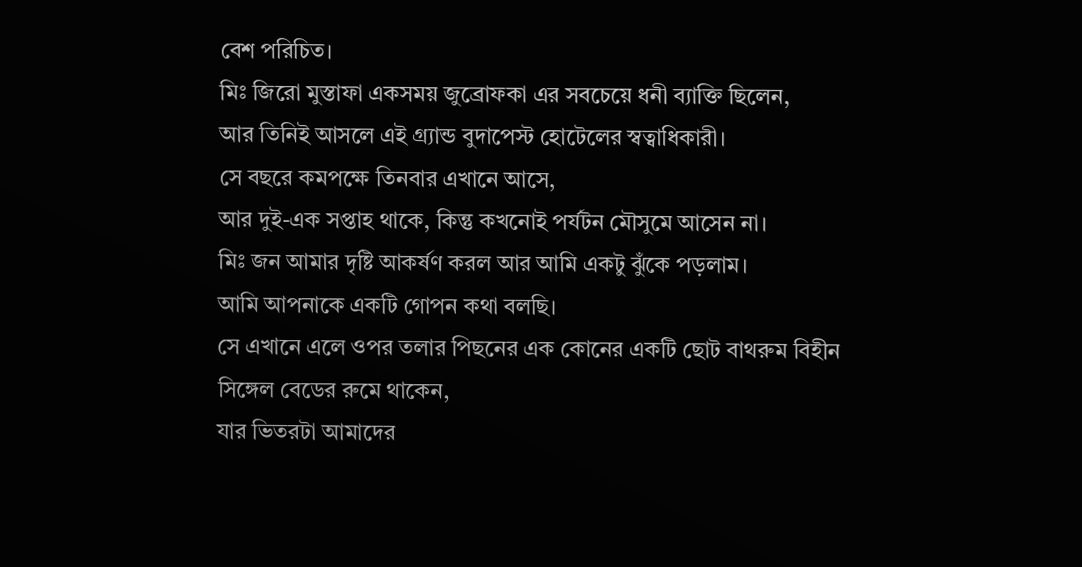বেশ পরিচিত।
মিঃ জিরো মুস্তাফা একসময় জুব্রোফকা এর সবচেয়ে ধনী ব্যাক্তি ছিলেন,
আর তিনিই আসলে এই গ্র্যান্ড বুদাপেস্ট হোটেলের স্বত্বাধিকারী।
সে বছরে কমপক্ষে তিনবার এখানে আসে,
আর দুই-এক সপ্তাহ থাকে, কিন্তু কখনোই পর্যটন মৌসুমে আসেন না।
মিঃ জন আমার দৃষ্টি আকর্ষণ করল আর আমি একটু ঝুঁকে পড়লাম।
আমি আপনাকে একটি গোপন কথা বলছি।
সে এখানে এলে ওপর তলার পিছনের এক কোনের একটি ছোট বাথরুম বিহীন
সিঙ্গেল বেডের রুমে থাকেন,
যার ভিতরটা আমাদের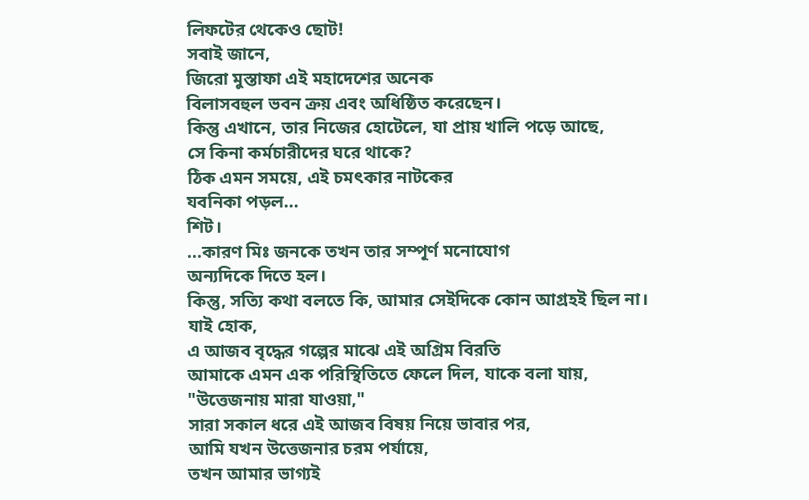লিফটের থেকেও ছোট!
সবাই জানে,
জিরো মুস্তাফা এই মহাদেশের অনেক
বিলাসবহুল ভবন ক্রয় এবং অধিষ্ঠিত করেছেন।
কিন্তু এখানে, তার নিজের হোটেলে, যা প্রায় খালি পড়ে আছে,
সে কিনা কর্মচারীদের ঘরে থাকে?
ঠিক এমন সময়ে, এই চমৎকার নাটকের
যবনিকা পড়ল...
শিট।
...কারণ মিঃ জনকে তখন তার সম্পূর্ণ মনোযোগ
অন্যদিকে দিতে হল।
কিন্তু, সত্যি কথা বলতে কি, আমার সেইদিকে কোন আগ্রহই ছিল না।
যাই হোক,
এ আজব বৃদ্ধের গল্পের মাঝে এই অগ্রিম বিরতি
আমাকে এমন এক পরিস্থিতিতে ফেলে দিল, যাকে বলা যায়,
"উত্তেজনায় মারা যাওয়া,"
সারা সকাল ধরে এই আজব বিষয় নিয়ে ভাবার পর,
আমি যখন উত্তেজনার চরম পর্যায়ে,
তখন আমার ভাগ্যই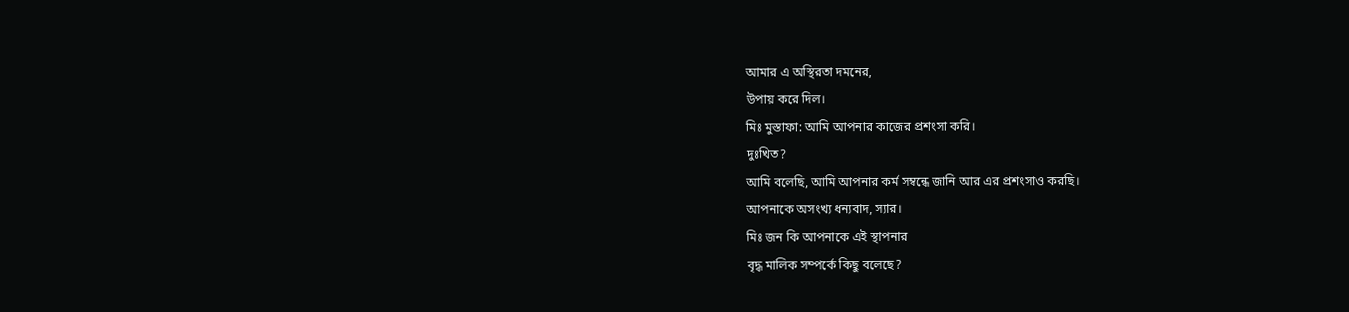আমার এ অস্থিরতা দমনের,
উপায় করে দিল।
মিঃ মুস্তাফা: আমি আপনার কাজের প্রশংসা করি।
দুঃখিত?
আমি বলেছি, আমি আপনার কর্ম সম্বন্ধে জানি আর এর প্রশংসাও করছি।
আপনাকে অসংখ্য ধন্যবাদ, স্যার।
মিঃ জন কি আপনাকে এই স্থাপনার
বৃদ্ধ মালিক সম্পর্কে কিছু বলেছে?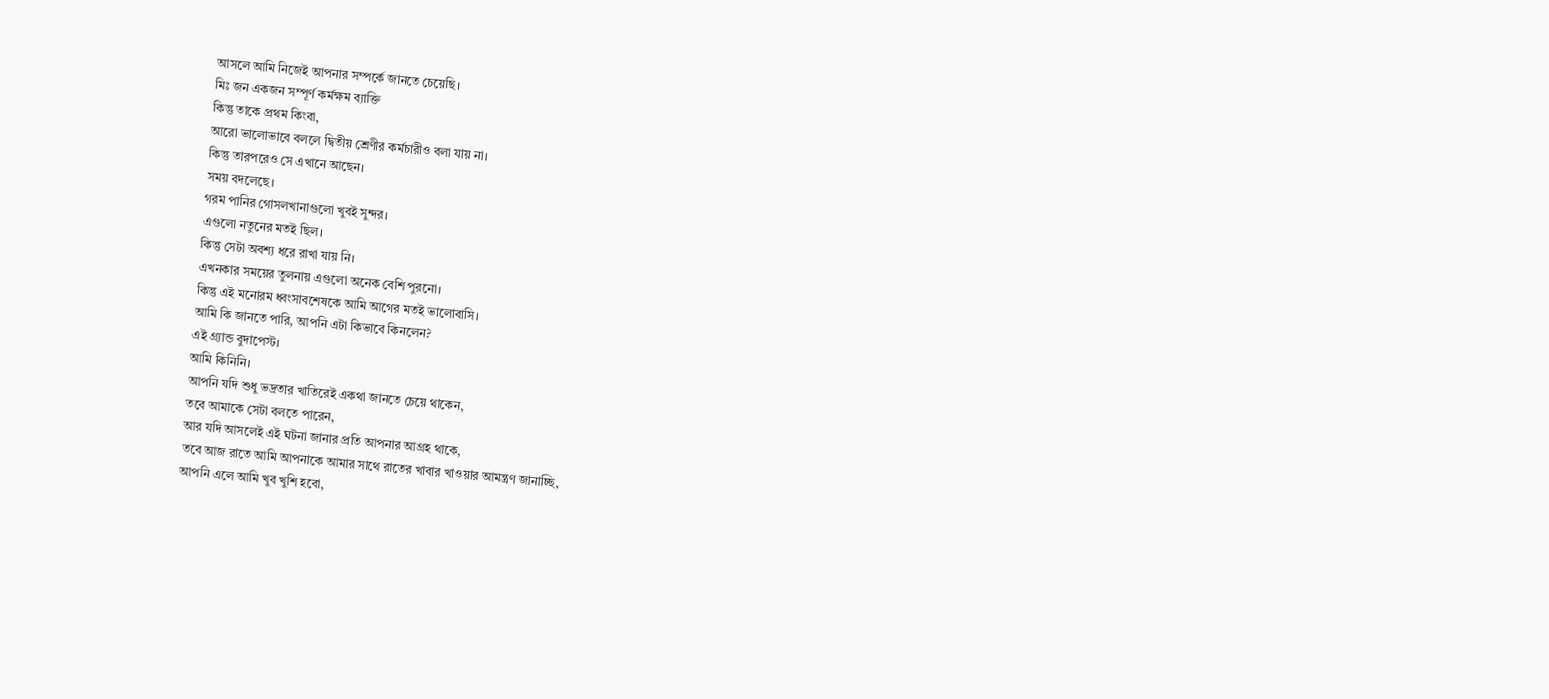আসলে আমি নিজেই আপনার সম্পর্কে জানতে চেয়েছি।
মিঃ জন একজন সম্পূর্ণ কর্মক্ষম ব্যাক্তি
কিন্তু তাকে প্রথম কিংবা,
আরো ভালোভাবে বললে দ্বিতীয় শ্রেণীর কর্মচারীও বলা যায় না।
কিন্তু তারপরেও সে এখানে আছেন।
সময় বদলেছে।
গরম পানির গোসলখানাগুলো খুবই সুন্দর।
এগুলো নতুনের মতই ছিল।
কিন্তু সেটা অবশ্য ধরে রাখা যায় নি।
এখনকার সময়ের তুলনায় এগুলো অনেক বেশি পুরনো।
কিন্তু এই মনোরম ধ্বংসাবশেষকে আমি আগের মতই ভালোবাসি।
আমি কি জানতে পারি, আপনি এটা কিভাবে কিনলেন?
এই গ্র্যান্ড বুদাপেস্ট।
আমি কিনিনি।
আপনি যদি শুধু ভদ্রতার খাতিরেই একথা জানতে চেয়ে থাকেন,
তবে আমাকে সেটা বলতে পারেন,
আর যদি আসলেই এই ঘটনা জানার প্রতি আপনার আগ্রহ থাকে,
তবে আজ রাতে আমি আপনাকে আমার সাথে রাতের খাবার খাওয়ার আমন্ত্রণ জানাচ্ছি,
আপনি এলে আমি খুব খুশি হবো,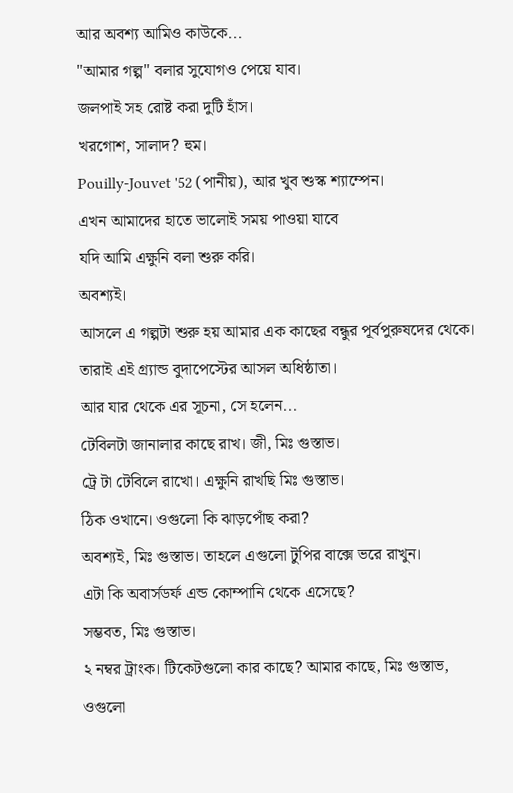আর অবশ্য আমিও কাউকে...
"আমার গল্প" বলার সুযোগও পেয়ে যাব।
জলপাই সহ রোষ্ট করা দুটি হাঁস।
খরগোশ, সালাদ? হুম।
Pouilly-Jouvet '52 (পানীয়), আর খুব শুস্ক শ্যাম্পেন।
এখন আমাদের হাতে ভালোই সময় পাওয়া যাবে
যদি আমি এক্ষুনি বলা শুরু করি।
অবশ্যই।
আসলে এ গল্পটা শুরু হয় আমার এক কাছের বন্ধুর পূর্বপুরুষদের থেকে।
তারাই এই গ্র্যান্ড বুদাপেস্টের আসল অধিষ্ঠাতা।
আর যার থেকে এর সূচনা, সে হলেন...
টেবিলটা জানালার কাছে রাখ। জী, মিঃ গুস্তাভ।
ট্রে টা টেবিলে রাখো। এক্ষুনি রাখছি মিঃ গুস্তাভ।
ঠিক ওখানে। ওগুলো কি ঝাড়পোঁছ করা?
অবশ্যই, মিঃ গুস্তাভ। তাহলে এগুলো টুপির বাক্সে ভরে রাখুন।
এটা কি অবার্সডর্ফ এন্ড কোম্পানি থেকে এসেছে?
সম্ভবত, মিঃ গুস্তাভ।
২ নম্বর ট্রাংক। টিকেটগুলো কার কাছে? আমার কাছে, মিঃ গুস্তাভ,
ওগুলো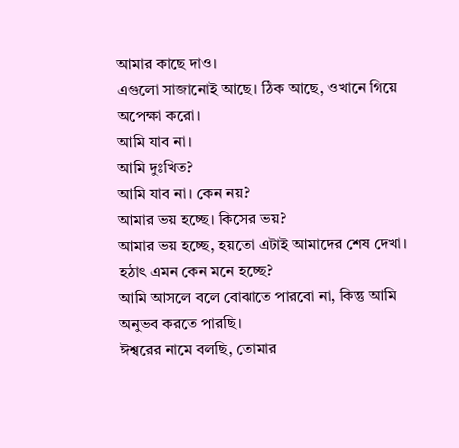আমার কাছে দাও।
এগুলো সাজানোই আছে। ঠিক আছে, ওখানে গিয়ে অপেক্ষা করো।
আমি যাব না।
আমি দুঃখিত?
আমি যাব না। কেন নয়?
আমার ভয় হচ্ছে। কিসের ভয়?
আমার ভয় হচ্ছে, হয়তো এটাই আমাদের শেষ দেখা।
হঠাৎ এমন কেন মনে হচ্ছে?
আমি আসলে বলে বোঝাতে পারবো না, কিন্তু আমি অনুভব করতে পারছি।
ঈশ্বরের নামে বলছি, তোমার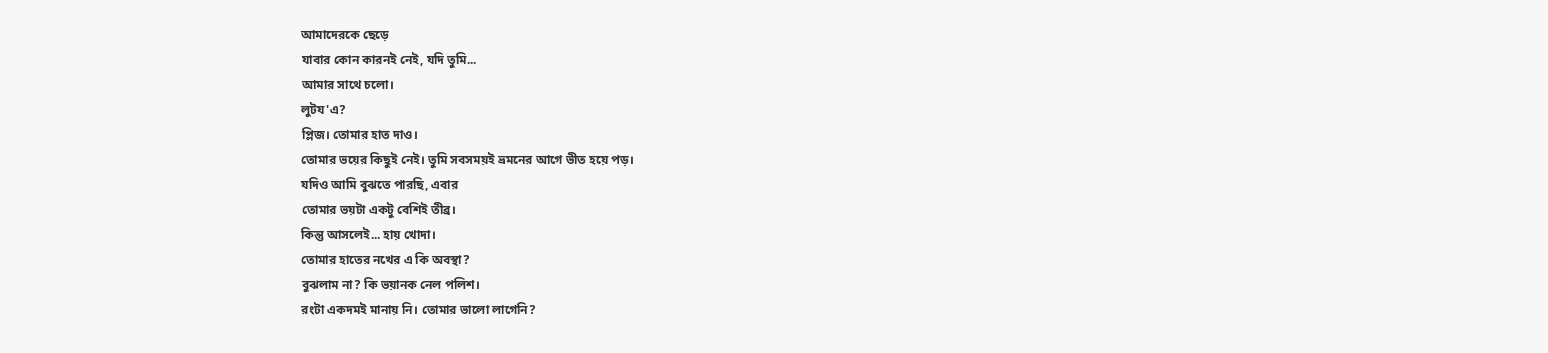আমাদেরকে ছেড়ে
যাবার কোন কারনই নেই, যদি তুমি...
আমার সাথে চলো।
লুটয'এ?
প্লিজ। তোমার হাত দাও।
তোমার ভয়ের কিছুই নেই। তুমি সবসময়ই ভ্রমনের আগে ভীত হয়ে পড়।
যদিও আমি বুঝতে পারছি, এবার
তোমার ভয়টা একটু বেশিই তীব্র।
কিন্তু আসলেই... হায় খোদা।
তোমার হাতের নখের এ কি অবস্থা?
বুঝলাম না? কি ভয়ানক নেল পলিশ।
রংটা একদমই মানায় নি। তোমার ভালো লাগেনি?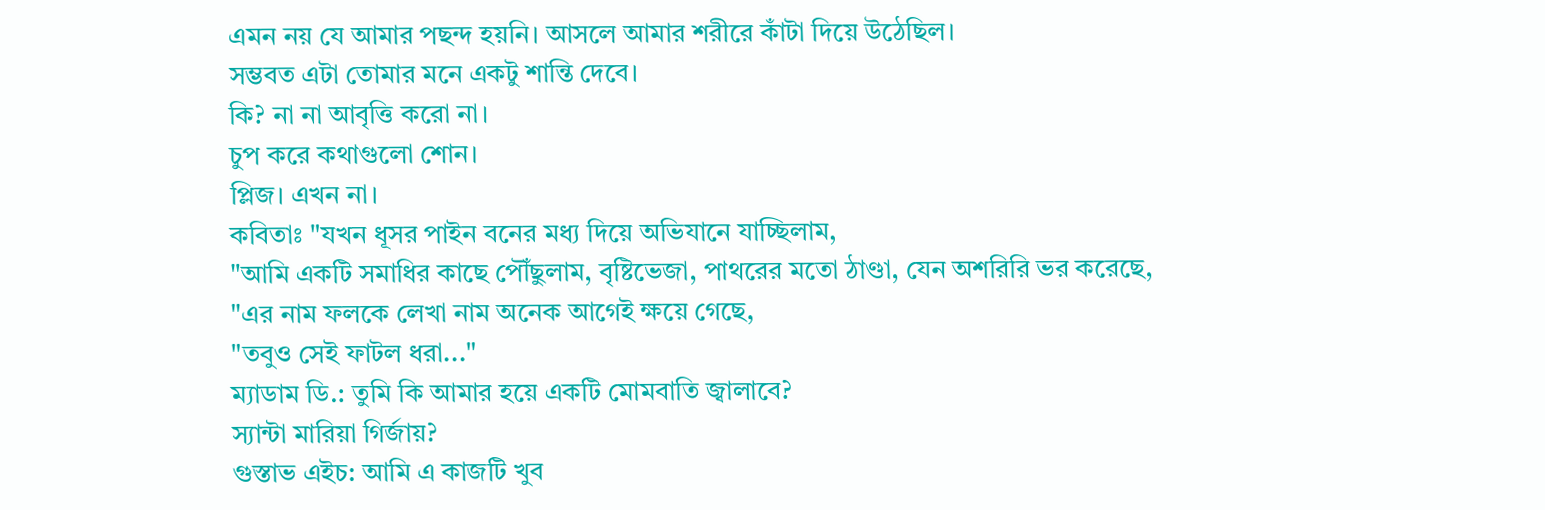এমন নয় যে আমার পছন্দ হয়নি। আসলে আমার শরীরে কাঁটা দিয়ে উঠেছিল।
সম্ভবত এটা তোমার মনে একটু শান্তি দেবে।
কি? না না আবৃত্তি করো না।
চুপ করে কথাগুলো শোন।
প্লিজ। এখন না।
কবিতাঃ "যখন ধূসর পাইন বনের মধ্য দিয়ে অভিযানে যাচ্ছিলাম,
"আমি একটি সমাধির কাছে পৌঁছুলাম, বৃষ্টিভেজা, পাথরের মতো ঠাণ্ডা, যেন অশরিরি ভর করেছে,
"এর নাম ফলকে লেখা নাম অনেক আগেই ক্ষয়ে গেছে,
"তবুও সেই ফাটল ধরা..."
ম্যাডাম ডি.: তুমি কি আমার হয়ে একটি মোমবাতি জ্বালাবে?
স্যান্টা মারিয়া গির্জায়?
গুস্তাভ এইচ: আমি এ কাজটি খুব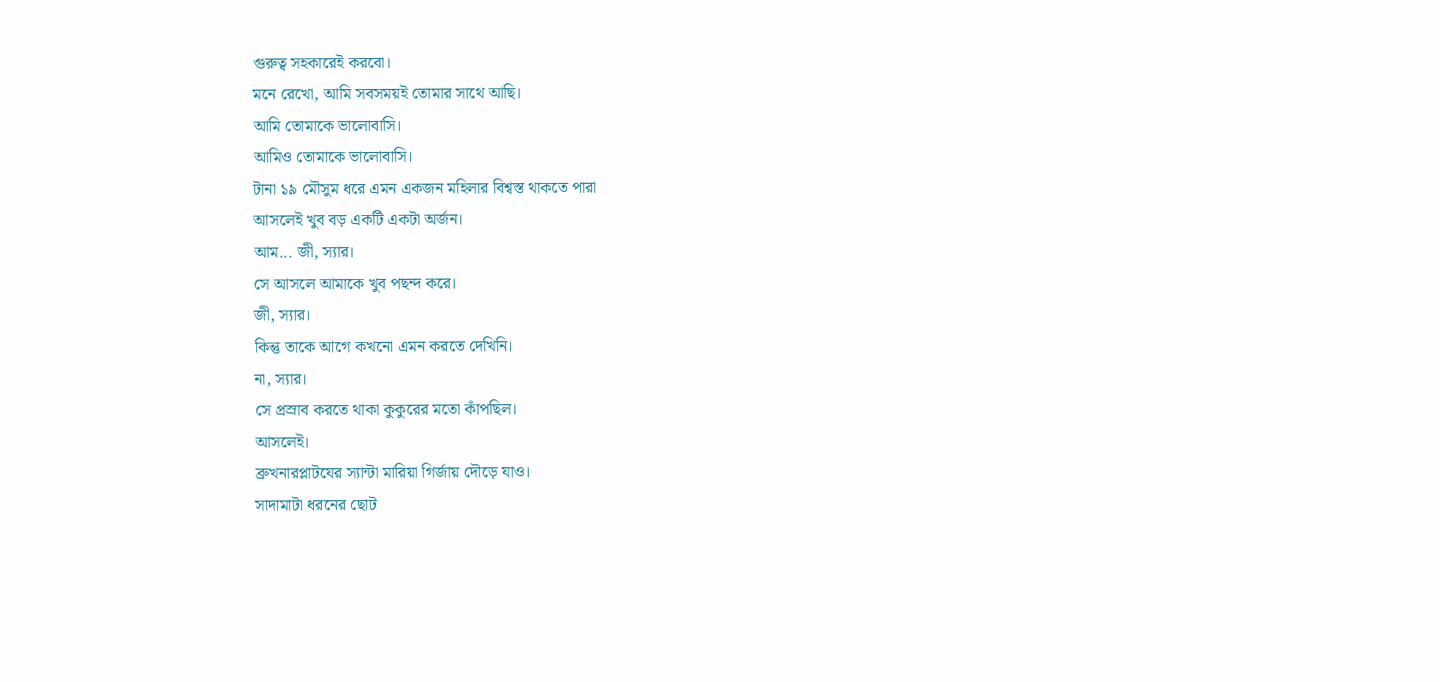গুরুত্ব সহকারেই করবো।
মনে রেখো, আমি সবসময়ই তোমার সাথে আছি।
আমি তোমাকে ভালোবাসি।
আমিও তোমাকে ভালোবাসি।
টানা ১৯ মৌসুম ধরে এমন একজন মহিলার বিশ্বস্ত থাকতে পারা
আসলেই খুব বড় একটি একটা অর্জন।
আম... জী, স্যার।
সে আসলে আমাকে খুব পছন্দ করে।
জী, স্যার।
কিন্তু তাকে আগে কখনো এমন করতে দেখিনি।
না, স্যার।
সে প্রস্রাব করতে থাকা কুকুরের মতো কাঁপছিল।
আসলেই।
ব্রুখনারপ্লাটযের স্যান্টা মারিয়া গির্জায় দৌড়ে যাও।
সাদামাটা ধরনের ছোট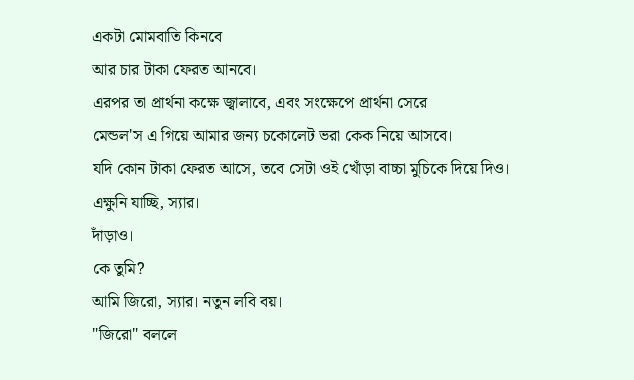একটা মোমবাতি কিনবে
আর চার টাকা ফেরত আনবে।
এরপর তা প্রার্থনা কক্ষে জ্বালাবে, এবং সংক্ষেপে প্রার্থনা সেরে
মেন্ডল'স এ গিয়ে আমার জন্য চকোলেট ভরা কেক নিয়ে আসবে।
যদি কোন টাকা ফেরত আসে, তবে সেটা ওই খোঁড়া বাচ্চা মুচিকে দিয়ে দিও।
এক্ষুনি যাচ্ছি, স্যার।
দাঁড়াও।
কে তুমি?
আমি জিরো, স্যার। নতুন লবি বয়।
"জিরো" বললে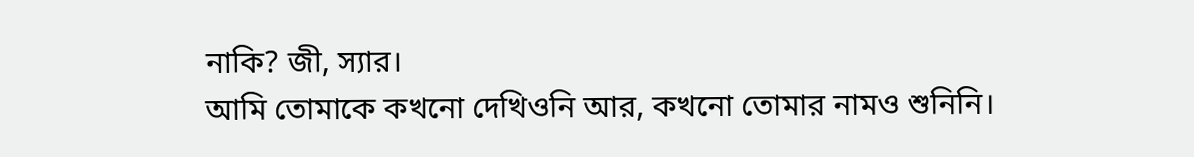নাকি? জী, স্যার।
আমি তোমাকে কখনো দেখিওনি আর, কখনো তোমার নামও শুনিনি।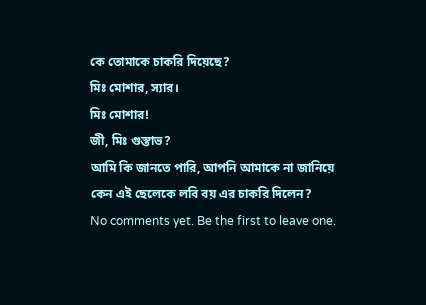কে তোমাকে চাকরি দিয়েছে?
মিঃ মোশার, স্যার।
মিঃ মোশার!
জী, মিঃ গুস্তাভ?
আমি কি জানতে পারি, আপনি আমাকে না জানিয়ে
কেন এই ছেলেকে লবি বয় এর চাকরি দিলেন?
No comments yet. Be the first to leave one.